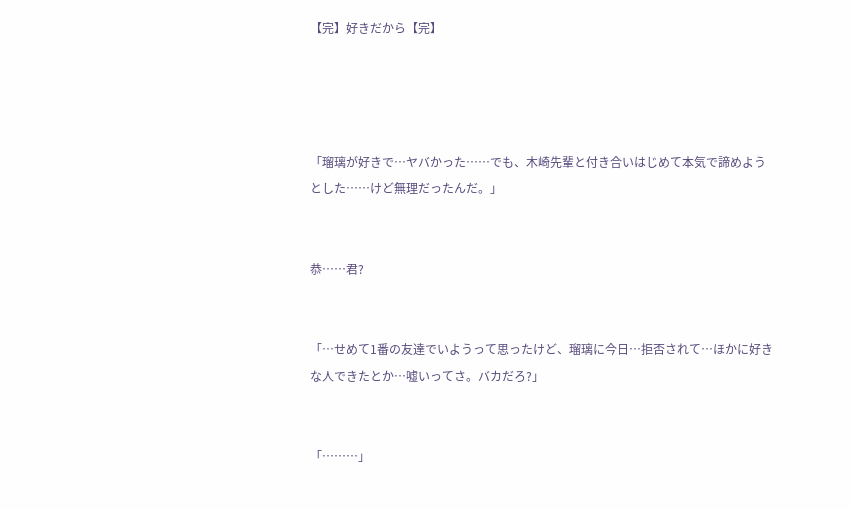【完】好きだから【完】




「瑠璃が好きで…ヤバかった……でも、木崎先輩と付き合いはじめて本気で諦めようとした……けど無理だったんだ。」


恭……君?


「…せめて1番の友達でいようって思ったけど、瑠璃に今日…拒否されて…ほかに好きな人できたとか…嘘いってさ。バカだろ?」


「………」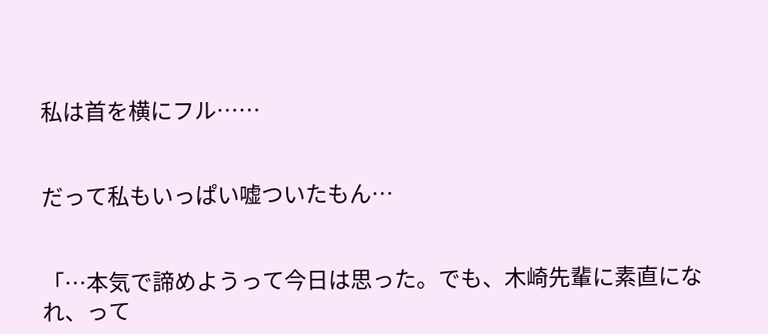私は首を横にフル……


だって私もいっぱい嘘ついたもん…


「…本気で諦めようって今日は思った。でも、木崎先輩に素直になれ、って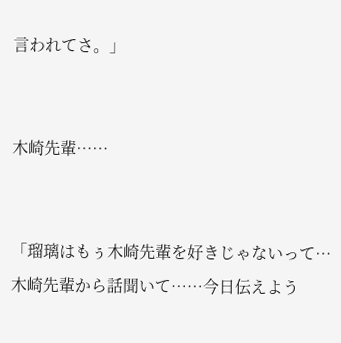言われてさ。」


木崎先輩……


「瑠璃はもぅ木崎先輩を好きじゃないって…木崎先輩から話聞いて……今日伝えよう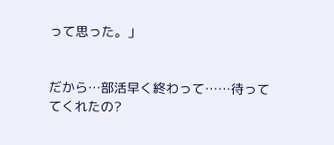って思った。」


だから…部活早く終わって……待っててくれたの?